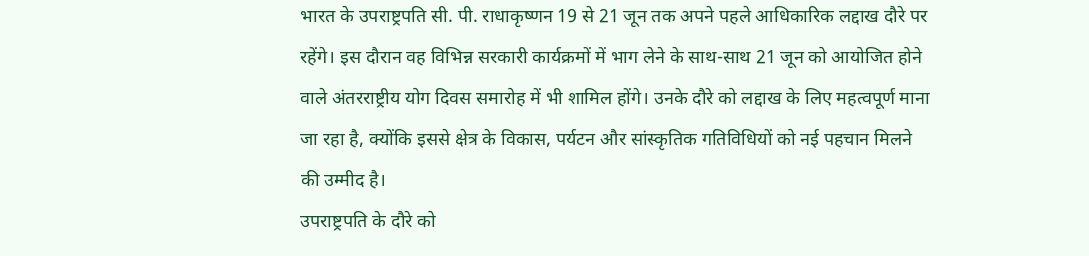भारत के उपराष्ट्रपति सी. पी. राधाकृष्णन 19 से 21 जून तक अपने पहले आधिकारिक लद्दाख दौरे पर रहेंगे। इस दौरान वह विभिन्न सरकारी कार्यक्रमों में भाग लेने के साथ-साथ 21 जून को आयोजित होने वाले अंतरराष्ट्रीय योग दिवस समारोह में भी शामिल होंगे। उनके दौरे को लद्दाख के लिए महत्वपूर्ण माना जा रहा है, क्योंकि इससे क्षेत्र के विकास, पर्यटन और सांस्कृतिक गतिविधियों को नई पहचान मिलने की उम्मीद है।
उपराष्ट्रपति के दौरे को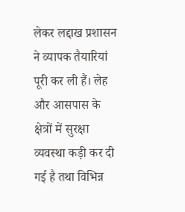लेकर लद्दाख प्रशासन ने व्यापक तैयारियां पूरी कर ली हैं। लेह और आसपास के क्षेत्रों में सुरक्षा व्यवस्था कड़ी कर दी गई है तथा विभिन्न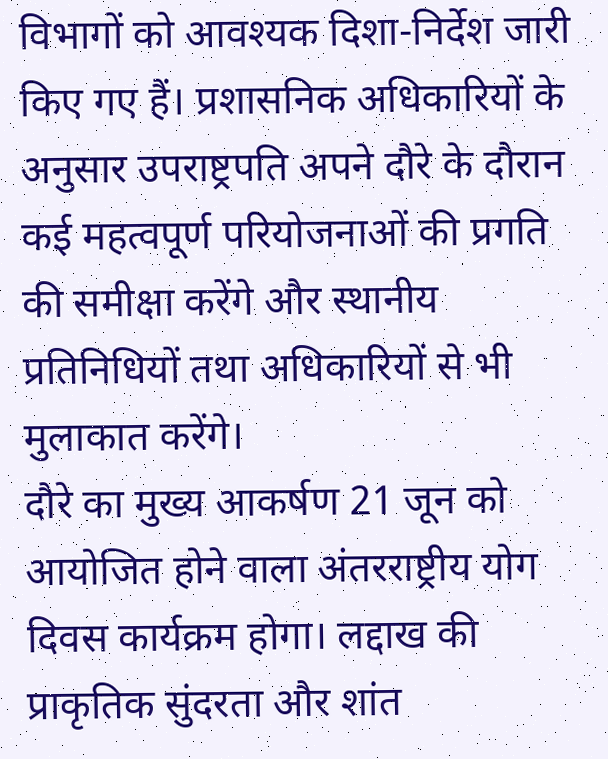विभागों को आवश्यक दिशा-निर्देश जारी किए गए हैं। प्रशासनिक अधिकारियों के अनुसार उपराष्ट्रपति अपने दौरे के दौरान कई महत्वपूर्ण परियोजनाओं की प्रगति की समीक्षा करेंगे और स्थानीय प्रतिनिधियों तथा अधिकारियों से भी मुलाकात करेंगे।
दौरे का मुख्य आकर्षण 21 जून को आयोजित होने वाला अंतरराष्ट्रीय योग दिवस कार्यक्रम होगा। लद्दाख की प्राकृतिक सुंदरता और शांत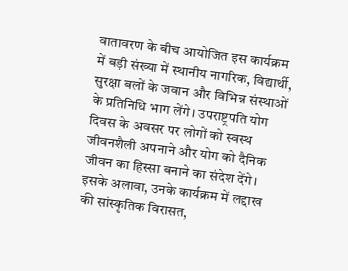वातावरण के बीच आयोजित इस कार्यक्रम में बड़ी संख्या में स्थानीय नागरिक, विद्यार्थी, सुरक्षा बलों के जवान और विभिन्न संस्थाओं के प्रतिनिधि भाग लेंगे। उपराष्ट्रपति योग दिवस के अवसर पर लोगों को स्वस्थ जीवनशैली अपनाने और योग को दैनिक जीवन का हिस्सा बनाने का संदेश देंगे।
इसके अलावा, उनके कार्यक्रम में लद्दाख की सांस्कृतिक विरासत,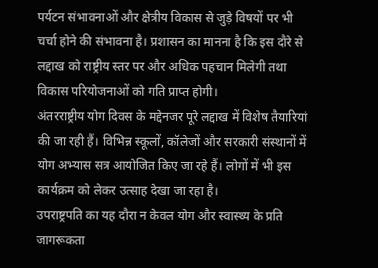पर्यटन संभावनाओं और क्षेत्रीय विकास से जुड़े विषयों पर भी चर्चा होने की संभावना है। प्रशासन का मानना है कि इस दौरे से लद्दाख को राष्ट्रीय स्तर पर और अधिक पहचान मिलेगी तथा विकास परियोजनाओं को गति प्राप्त होगी।
अंतरराष्ट्रीय योग दिवस के मद्देनजर पूरे लद्दाख में विशेष तैयारियां की जा रही हैं। विभिन्न स्कूलों, कॉलेजों और सरकारी संस्थानों में योग अभ्यास सत्र आयोजित किए जा रहे हैं। लोगों में भी इस कार्यक्रम को लेकर उत्साह देखा जा रहा है।
उपराष्ट्रपति का यह दौरा न केवल योग और स्वास्थ्य के प्रति जागरूकता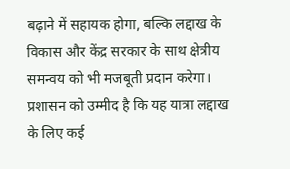बढ़ाने में सहायक होगा, बल्कि लद्दाख के विकास और केंद्र सरकार के साथ क्षेत्रीय समन्वय को भी मजबूती प्रदान करेगा। प्रशासन को उम्मीद है कि यह यात्रा लद्दाख के लिए कई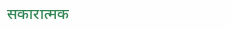सकारात्मक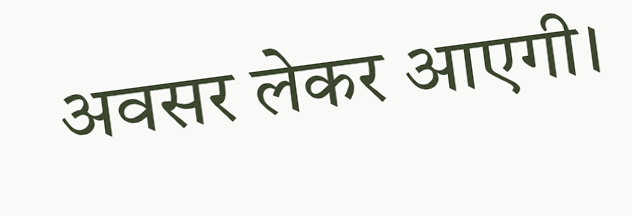अवसर लेकर आएगी।